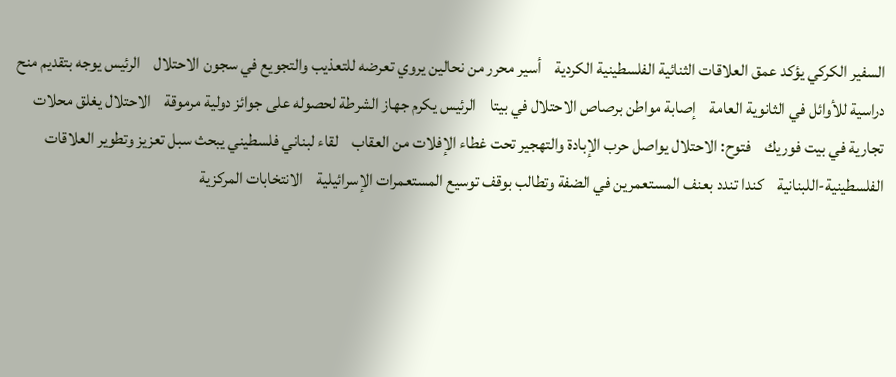السفير الكركي يؤكد عمق العلاقات الثنائية الفلسطينية الكردية    أسير محرر من نحالين يروي تعرضه للتعذيب والتجويع في سجون الاحتلال    الرئيس يوجه بتقديم منح دراسية للأوائل في الثانوية العامة    إصابة مواطن برصاص الاحتلال في بيتا    الرئيس يكرم جهاز الشرطة لحصوله على جوائز دولية مرموقة    الاحتلال يغلق محلات تجارية في بيت فوريك    فتوح: الاحتلال يواصل حرب الإبادة والتهجير تحت غطاء الإفلات من العقاب    لقاء لبناني فلسطيني يبحث سبل تعزيز وتطوير العلاقات الفلسطينية-اللبنانية    كندا تندد بعنف المستعمرين في الضفة وتطالب بوقف توسيع المستعمرات الإسرائيلية    الانتخابات المركزية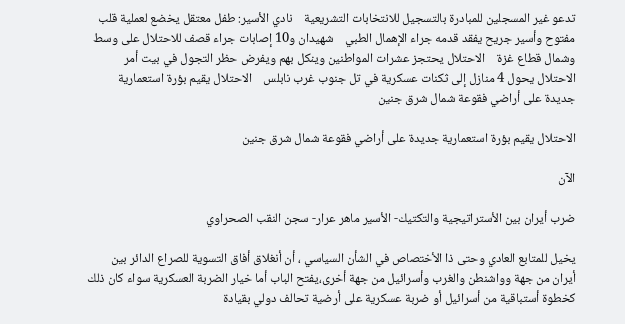تدعو غير المسجلين للمبادرة بالتسجيل للانتخابات التشريعية    نادي الأسير: طفل معتقل يخضع لعملية قلب مفتوح وأسير جريح يفقد قدمه جراء الإهمال الطبي    شهيدان و10 إصابات جراء قصف للاحتلال على وسط وشمال قطاع غزة    الاحتلال يحتجز عشرات المواطنين وينكل بهم ويفرض حظر التجول في بيت أمر    الاحتلال يحول 4 منازل إلى ثكنات عسكرية في تل جنوب غرب نابلس    الاحتلال يقيم بؤرة استعمارية جديدة على أراضي فقوعة شمال شرق جنين

الاحتلال يقيم بؤرة استعمارية جديدة على أراضي فقوعة شمال شرق جنين

الآن

ضرب أيران بين الأستراتيجية والتكتيك- الأسير ماهر عرار- سجن النقب الصحراوي

يخيل للمتابع العادي وحتى ذا الأختصاص في الشأن السياسي ، أن أنغلاق أفاق التسوية للصراع الدائر بين أيران من جهة وواشنطن والغرب وأسرائيل من جهة أخرى،يفتح الباب أما خيار الضربة العسكرية سواء كان ذلك كخطوة أستباقية من أسرائيل أو ضربة عسكرية على أرضية تحالف دولي بقيادة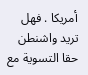أمريكا . فهل تريد واشنطن حقا التسوية مع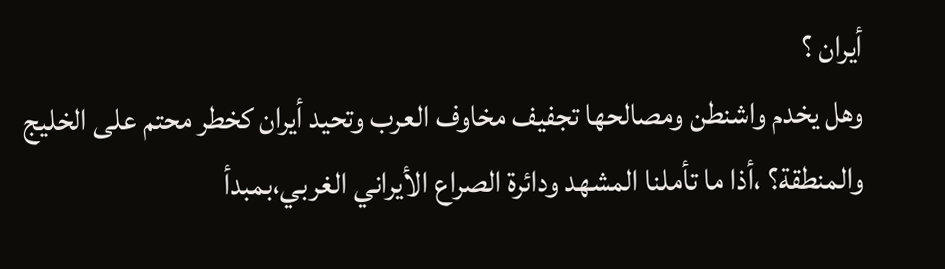أيران ؟
وهل يخدم واشنطن ومصالحها تجفيف مخاوف العرب وتحيد أيران كخطر محتم على الخليج والمنطقة؟ ،أذا ما تأملنا المشهد ودائرة الصراع الأيراني الغربي،بمبدأ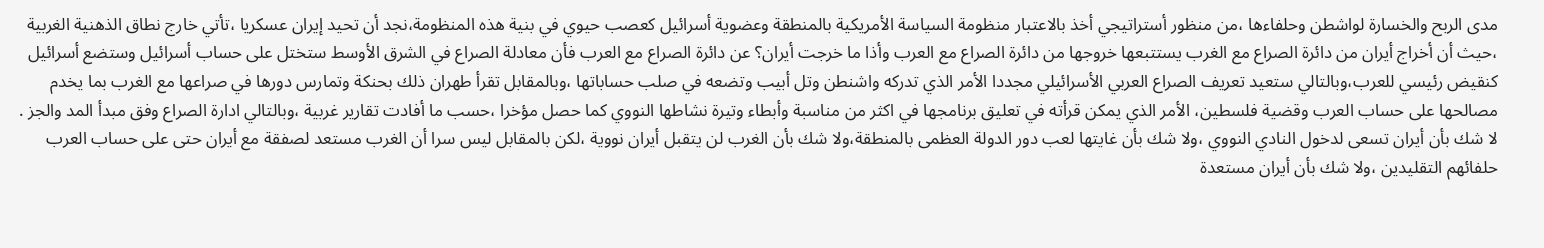مدى الربح والخسارة لواشطن وحلفاءها ،من منظور أستراتيجي أخذ بالاعتبار منظومة السياسة الأمريكية بالمنطقة وعضوية أسرائيل كعصب حيوي في بنية هذه المنظومة،نجد أن تحيد إيران عسكريا ،تأتي خارج نطاق الذهنية الغربية ،حيث أن أخراج أيران من دائرة الصراع مع الغرب يستتبعها خروجها من دائرة الصراع مع العرب وأذا ما خرجت أيران؟ عن دائرة الصراع مع العرب فأن معادلة الصراع في الشرق الأوسط ستختل على حساب أسرائيل وستضع أسرائيل كنقيض رئيسي للعرب،وبالتالي ستعيد تعريف الصراع العربي الأسرائيلي مجددا الأمر الذي تدركه واشنطن وتل أبيب وتضعه في صلب حساباتها ،وبالمقابل تقرأ طهران ذلك بحنكة وتمارس دورها في صراعها مع الغرب بما يخدم مصالحها على حساب العرب وقضية فلسطين، الأمر الذي يمكن قرأته في تعليق برنامجها في اكثر من مناسبة وأبطاء وتيرة نشاطها النووي كما حصل مؤخرا ،حسب ما أفادت تقارير غربية ،وبالتالي ادارة الصراع وفق مبدأ المد والجز .
لا شك بأن أيران تسعى لدخول النادي النووي ،ولا شك بأن غايتها لعب دور الدولة العظمى بالمنطقة،ولا شك بأن الغرب لن يتقبل أيران نووية ،لكن بالمقابل ليس سرا أن الغرب مستعد لصفقة مع أيران حتى على حساب العرب حلفائهم التقليدين ،ولا شك بأن أيران مستعدة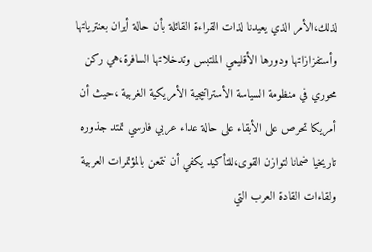لذلك،الأمر الذي يعيدنا لذات القراءة القائلة بأن حالة أيران بعنترياتها وأستفزازاتها ودورها الأقليمي الملتبس وتدخلاتها السافرة،هي ركن محوري في منظومة السياسة الأستراتيجية الأمريكية الغربية ،حيث أن أمريكا تحرص على الأبقاء على حالة عداء عربي فارسي تمتد جذوره تاريخيا ضمانا لتوازن القوى،للتأكيد يكفي أن نتمعن بالمؤتمرات العربية ولقاءات القادة العرب التي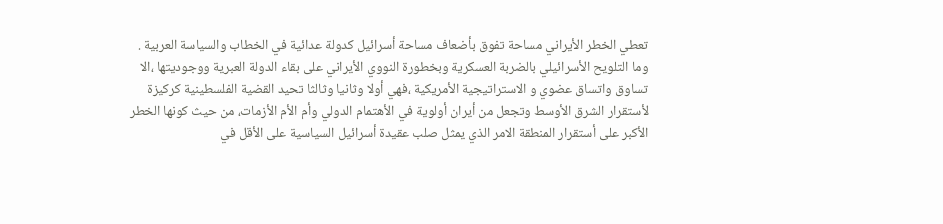تعطي الخطر الأيراني مساحة تفوق بأضعاف مساحة أسرائيل كدولة عدائية في الخطاب والسياسة العربية .
وما التلويح الأسرائيلي بالضربة العسكرية وبخطورة النووي الأيراني على بقاء الدولة العبرية ووجوديتها ،الا تساوق واتساق عضوي و الاستراتيجية الأمريكية ،فهي أولا وثانيا وثالثا تحيد القضية الفلسطينية كركيزة لأستقرار الشرق الأوسط وتجعل من أيران أولوية في الأهتمام الدولي وأم الأم الأزمات، من حيث كونها الخطر الأكبر على أستقرار المنطقة الامر الذي يمثل صلب عقيدة أسرائيل السياسية على الأقل في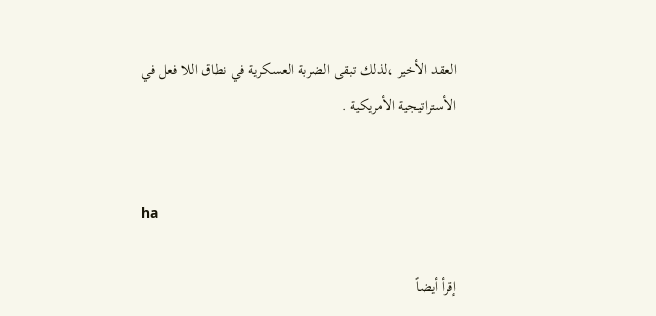العقد الأخير ،لذلك تبقى الضربة العسكرية في نطاق اللا فعل في الأستراتيجية الأمريكية .


ha

إقرأ أيضاً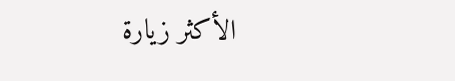الأكثر زيارة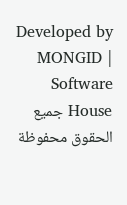Developed by MONGID | Software House جميع الحقوق محفوظة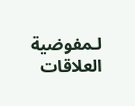لـمفوضية العلاقات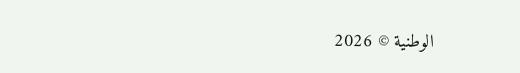الوطنية © 2026